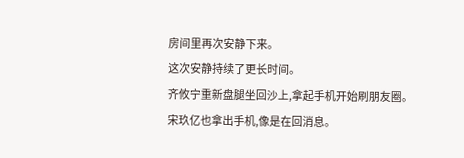房间里再次安静下来。
这次安静持续了更长时间。
齐攸宁重新盘腿坐回沙上,拿起手机开始刷朋友圈。
宋玖亿也拿出手机,像是在回消息。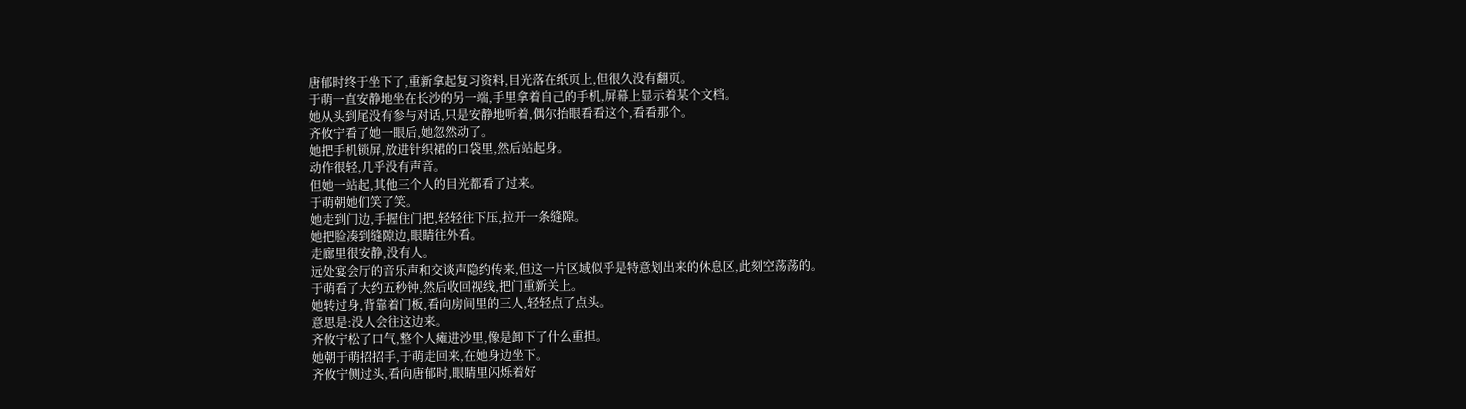唐郁时终于坐下了,重新拿起复习资料,目光落在纸页上,但很久没有翻页。
于萌一直安静地坐在长沙的另一端,手里拿着自己的手机,屏幕上显示着某个文档。
她从头到尾没有参与对话,只是安静地听着,偶尔抬眼看看这个,看看那个。
齐攸宁看了她一眼后,她忽然动了。
她把手机锁屏,放进针织裙的口袋里,然后站起身。
动作很轻,几乎没有声音。
但她一站起,其他三个人的目光都看了过来。
于萌朝她们笑了笑。
她走到门边,手握住门把,轻轻往下压,拉开一条缝隙。
她把脸凑到缝隙边,眼睛往外看。
走廊里很安静,没有人。
远处宴会厅的音乐声和交谈声隐约传来,但这一片区域似乎是特意划出来的休息区,此刻空荡荡的。
于萌看了大约五秒钟,然后收回视线,把门重新关上。
她转过身,背靠着门板,看向房间里的三人,轻轻点了点头。
意思是:没人会往这边来。
齐攸宁松了口气,整个人瘫进沙里,像是卸下了什么重担。
她朝于萌招招手,于萌走回来,在她身边坐下。
齐攸宁侧过头,看向唐郁时,眼睛里闪烁着好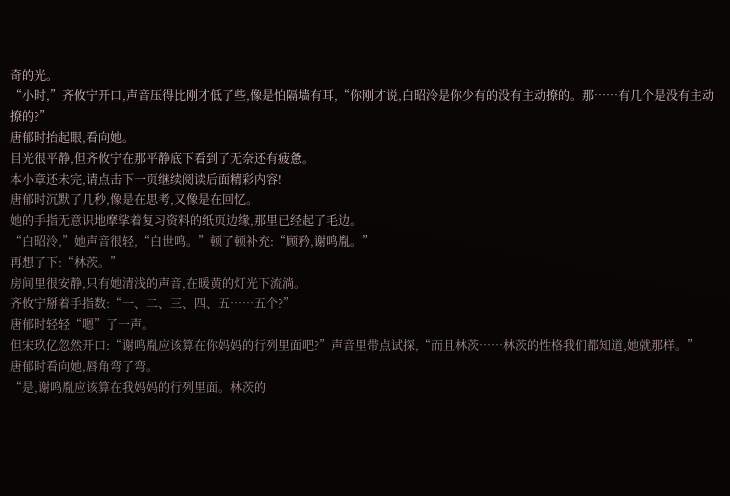奇的光。
“小时,”齐攸宁开口,声音压得比刚才低了些,像是怕隔墙有耳,“你刚才说,白昭泠是你少有的没有主动撩的。那……有几个是没有主动撩的?”
唐郁时抬起眼,看向她。
目光很平静,但齐攸宁在那平静底下看到了无奈还有疲惫。
本小章还未完,请点击下一页继续阅读后面精彩内容!
唐郁时沉默了几秒,像是在思考,又像是在回忆。
她的手指无意识地摩挲着复习资料的纸页边缘,那里已经起了毛边。
“白昭泠,”她声音很轻,“白世鸣。”顿了顿补充:“顾矜,谢鸣胤。”
再想了下:“林茨。”
房间里很安静,只有她清浅的声音,在暖黄的灯光下流淌。
齐攸宁掰着手指数:“一、二、三、四、五……五个?”
唐郁时轻轻“嗯”了一声。
但宋玖亿忽然开口:“谢鸣胤应该算在你妈妈的行列里面吧?”声音里带点试探,“而且林茨……林茨的性格我们都知道,她就那样。”
唐郁时看向她,唇角弯了弯。
“是,谢鸣胤应该算在我妈妈的行列里面。林茨的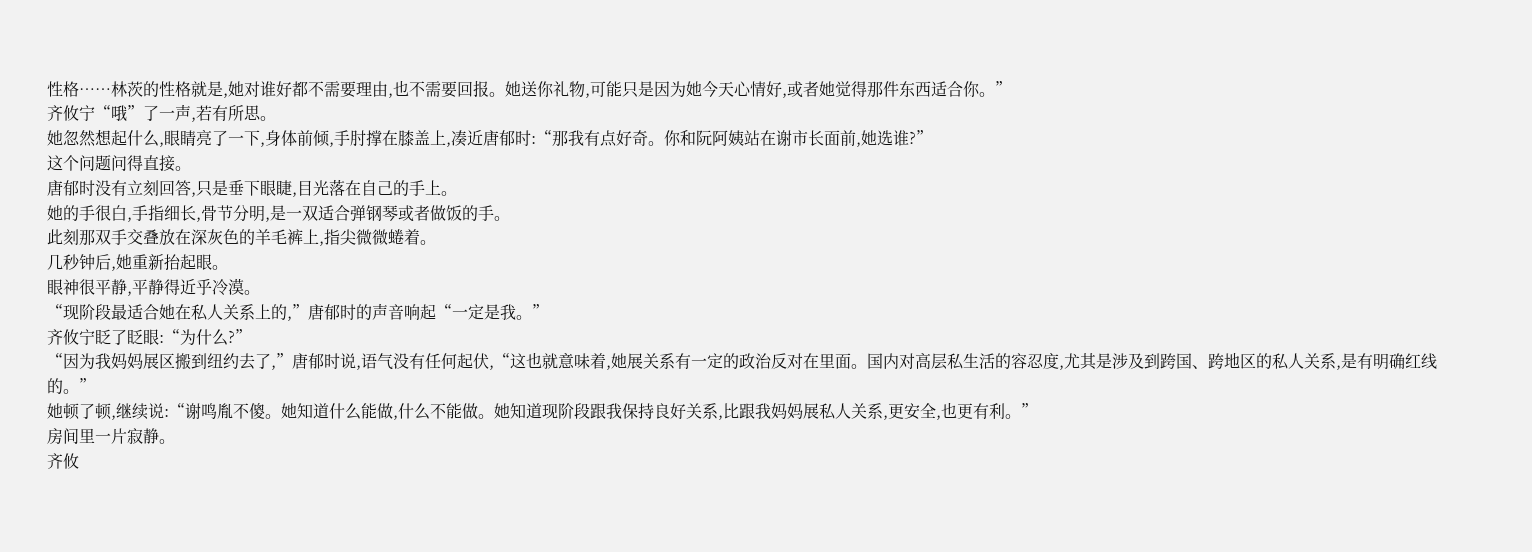性格……林茨的性格就是,她对谁好都不需要理由,也不需要回报。她送你礼物,可能只是因为她今天心情好,或者她觉得那件东西适合你。”
齐攸宁“哦”了一声,若有所思。
她忽然想起什么,眼睛亮了一下,身体前倾,手肘撑在膝盖上,凑近唐郁时:“那我有点好奇。你和阮阿姨站在谢市长面前,她选谁?”
这个问题问得直接。
唐郁时没有立刻回答,只是垂下眼睫,目光落在自己的手上。
她的手很白,手指细长,骨节分明,是一双适合弹钢琴或者做饭的手。
此刻那双手交叠放在深灰色的羊毛裤上,指尖微微蜷着。
几秒钟后,她重新抬起眼。
眼神很平静,平静得近乎冷漠。
“现阶段最适合她在私人关系上的,”唐郁时的声音响起“一定是我。”
齐攸宁眨了眨眼:“为什么?”
“因为我妈妈展区搬到纽约去了,”唐郁时说,语气没有任何起伏,“这也就意味着,她展关系有一定的政治反对在里面。国内对高层私生活的容忍度,尤其是涉及到跨国、跨地区的私人关系,是有明确红线的。”
她顿了顿,继续说:“谢鸣胤不傻。她知道什么能做,什么不能做。她知道现阶段跟我保持良好关系,比跟我妈妈展私人关系,更安全,也更有利。”
房间里一片寂静。
齐攸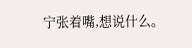宁张着嘴,想说什么。